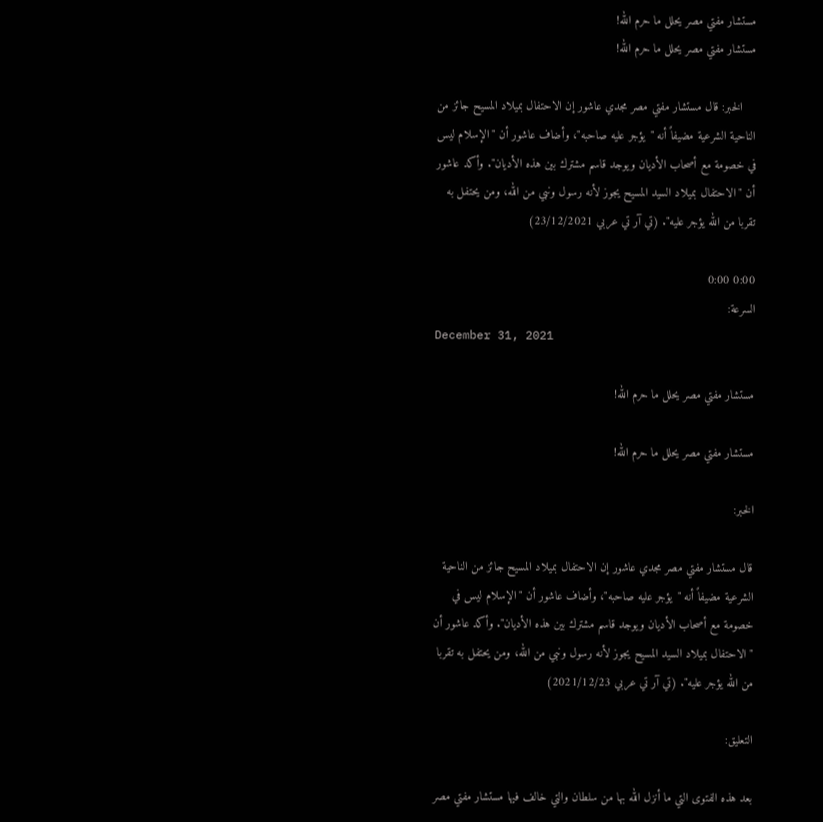مستشار مفتي مصر يحلل ما حرم الله!
مستشار مفتي مصر يحلل ما حرم الله!

    الخبر: قال مستشار مفتي مصر مجدي عاشور إن الاحتفال بميلاد المسيح جائز من الناحية الشرعية مضيفاً أنه "يؤجر عليه صاحبه"، وأضاف عاشور أن "الإسلام ليس في خصومة مع أصحاب الأديان ويوجد قاسم مشترك بين هذه الأديان". وأكد عاشور أن "الاحتفال بميلاد السيد المسيح يجوز لأنه رسول ونبي من الله، ومن يحتفل به تقربا من الله يؤجر عليه". (تي آر تي عربي 23/12/2021)

0:00 0:00
السرعة:
December 31, 2021

مستشار مفتي مصر يحلل ما حرم الله!

مستشار مفتي مصر يحلل ما حرم الله!

الخبر:

قال مستشار مفتي مصر مجدي عاشور إن الاحتفال بميلاد المسيح جائز من الناحية الشرعية مضيفاً أنه "يؤجر عليه صاحبه"، وأضاف عاشور أن "الإسلام ليس في خصومة مع أصحاب الأديان ويوجد قاسم مشترك بين هذه الأديان". وأكد عاشور أن "الاحتفال بميلاد السيد المسيح يجوز لأنه رسول ونبي من الله، ومن يحتفل به تقربا من الله يؤجر عليه". (تي آر تي عربي 2021/12/23)

التعليق:

بعد هذه الفتوى التي ما أنزل الله بها من سلطان والتي خالف فيها مستشار مفتي مصر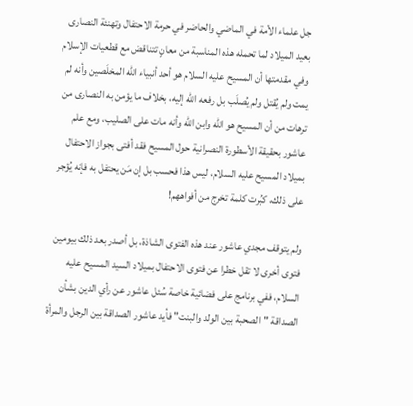جل علماء الأمة في الماضي والحاضر في حرمة الاحتفال وتهنئة النصارى بعيد الميلاد لما تحمله هذه المناسبة من معانٍ تتناقض مع قطعيات الإسلام وفي مقدمتها أن المسيح عليه السلام هو أحد أنبياء الله المخلَصين وأنه لم يمت ولم يُقتل ولم يُصلَب بل رفعه الله إليه، بخلاف ما يؤمن به النصارى من ترهات من أن المسيح هو الله وابن الله وأنه مات على الصليب، ومع علم عاشور بحقيقة الأسطورة النصرانية حول المسيح فقد أفتى بجواز الاحتفال بميلاد المسيح عليه السلام، ليس هذا فحسب بل إن مَن يحتفل به فإنه يُؤجر على ذلك، كبُرت كلمة تخرج من أفواههم!

ولم يتوقف مجدي عاشور عند هذه الفتوى الشاذة، بل أصدر بعد ذلك بيومين فتوى أخرى لا تقل خطرا عن فتوى الاحتفال بميلاد السيد المسيح عليه السلام، ففي برنامج على فضائية خاصة سُئل عاشور عن رأي الدين بشأن الصداقة "الصحبة بين الولد والبنت" فأيد عاشور الصداقة بين الرجل والمرأة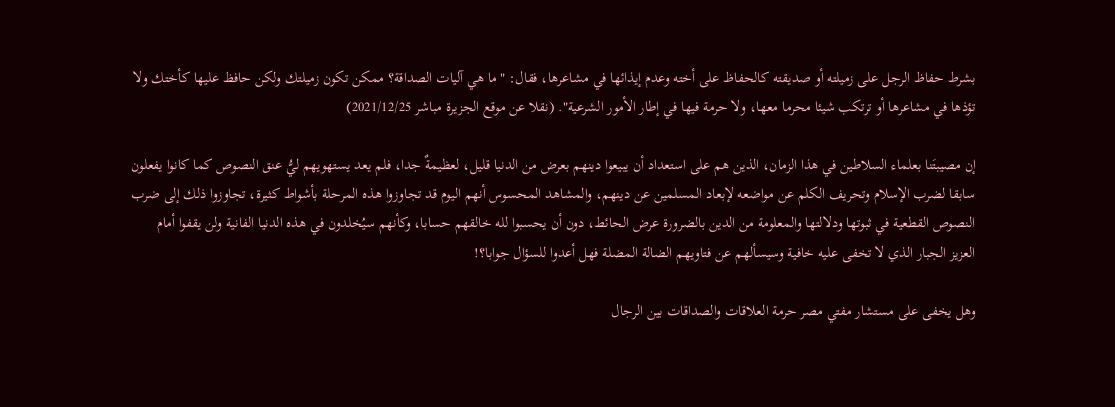بشرط حفاظ الرجل على زميلته أو صديقته كالحفاظ على أخته وعدم إيذائها في مشاعرها، فقال: "ما هي آليات الصداقة؟ ممكن تكون زميلتك ولكن حافظ عليها كأختك ولا تؤذها في مشاعرها أو ترتكب شيئا محرما معها، ولا حرمة فيها في إطار الأمور الشرعية". (نقلا عن موقع الجزيرة مباشر 2021/12/25)

إن مصيبتَنا بعلماء السلاطين في هذا الزمان، الذين هم على استعداد أن يبيعوا دينهم بعرض من الدنيا قليل، لعظيمةٌ جدا، فلم يعد يستهويهم ليُّ عنق النصوص كما كانوا يفعلون سابقا لضرب الإسلام وتحريف الكلم عن مواضعه لإبعاد المسلمين عن دينهم، والمشاهد المحسوس أنهم اليوم قد تجاوزوا هذه المرحلة بأشواط كثيرة، تجاوزوا ذلك إلى ضرب النصوص القطعية في ثبوتها ودلالتها والمعلومة من الدين بالضرورة عرض الحائط، دون أن يحسبوا لله خالقهم حسابا، وكأنهم سيُخلدون في هذه الدنيا الفانية ولن يقفوا أمام العزيز الجبار الذي لا تخفى عليه خافية وسيسألهم عن فتاويهم الضالة المضلة فهل أعدوا للسؤال جوابا؟!

وهل يخفى على مستشار مفتي مصر حرمة العلاقات والصداقات بين الرجال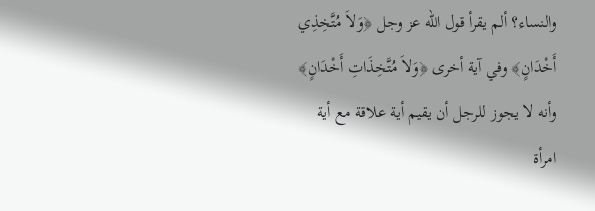والنساء؟ ألم يقرأ قول الله عز وجل ﴿وَلاَ مُتَّخِذِي أَخْدَانٍ﴾ وفي آية أخرى ﴿وَلاَ مُتَّخِذَاتِ أَخْدَانٍ﴾ وأنه لا يجوز للرجل أن يقيم أية علاقة مع أية امرأة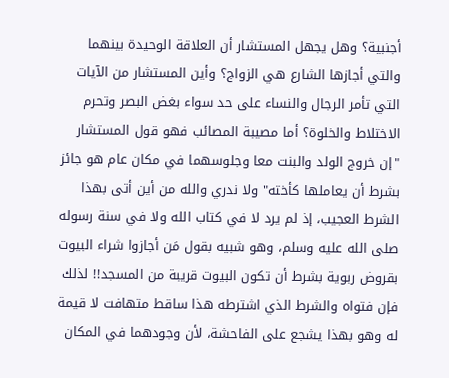أجنبية؟ وهل يجهل المستشار أن العلاقة الوحيدة بينهما والتي أجازها الشارع هي الزواج؟ وأين المستشار من الآيات التي تأمر الرجال والنساء على حد سواء بغض البصر وتحرم الاختلاط والخلوة؟ أما مصيبة المصائب فهو قول المستشار "إن خروج الولد والبنت معا وجلوسهما في مكان عام هو جائز بشرط أن يعاملها كأخته" ولا ندري والله من أين أتى بهذا الشرط العجيب، إذ لم يرد لا في كتاب الله ولا في سنة رسوله صلى الله عليه وسلم، وهو شبيه بقول مَن أجازوا شراء البيوت بقروض ربوية بشرط أن تكون البيوت قريبة من المسجد!! لذلك فإن فتواه والشرط الذي اشترطه هذا ساقط متهافت لا قيمة له وهو بهذا يشجع على الفاحشة، لأن وجودهما في المكان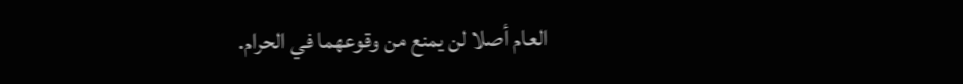العام أصلا لن يمنع من وقوعهما في الحرام.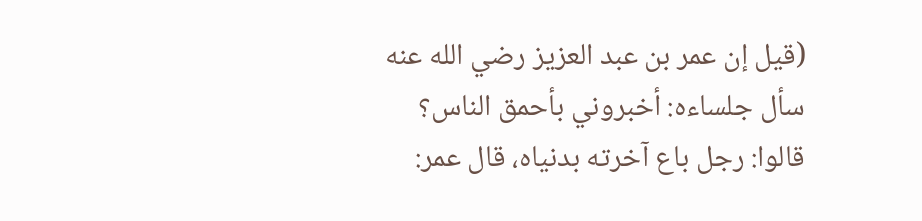(قيل إن عمر بن عبد العزيز رضي الله عنه سأل جلساءه: أخبروني بأحمق الناس؟ قالوا: رجل باع آخرته بدنياه، قال عمر: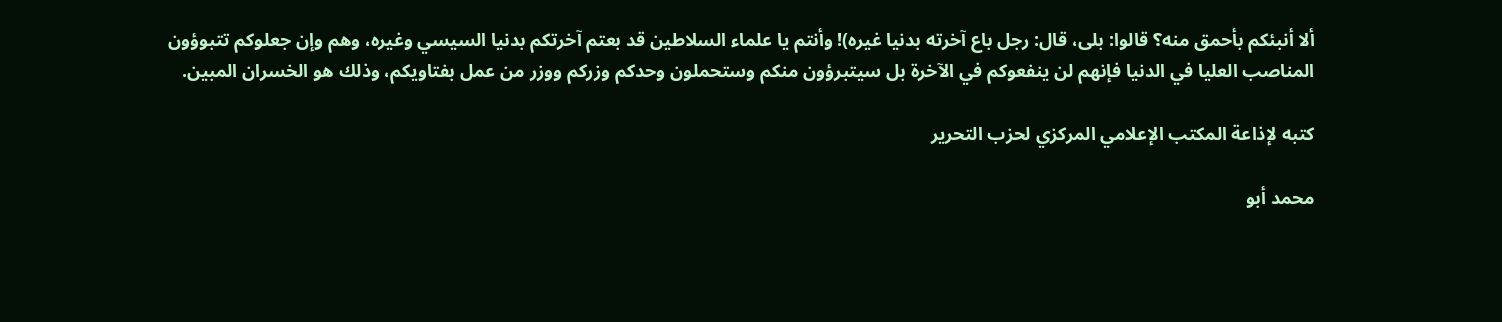ألا أنبئكم بأحمق منه؟ قالوا: بلى، قال: رجل باع آخرته بدنيا غيره)! وأنتم يا علماء السلاطين قد بعتم آخرتكم بدنيا السيسي وغيره، وهم وإن جعلوكم تتبوؤون المناصب العليا في الدنيا فإنهم لن ينفعوكم في الآخرة بل سيتبرؤون منكم وستحملون وحدكم وزركم ووزر من عمل بفتاويكم، وذلك هو الخسران المبين.

كتبه لإذاعة المكتب الإعلامي المركزي لحزب التحرير

محمد أبو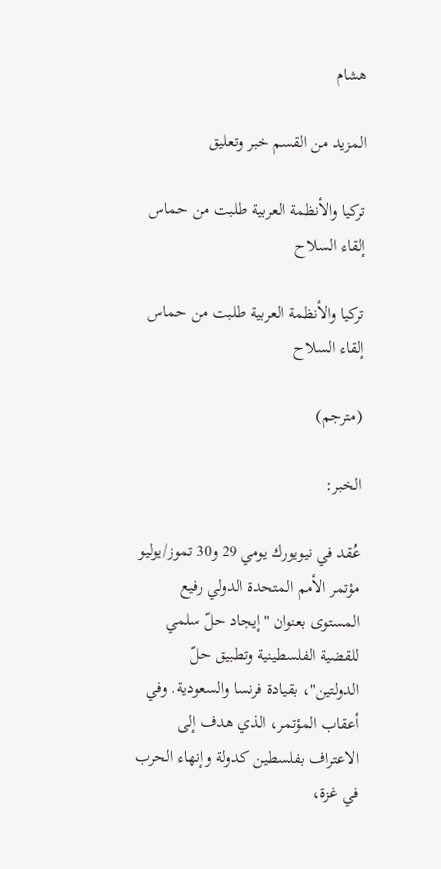هشام

المزيد من القسم خبر وتعليق

تركيا والأنظمة العربية طلبت من حماس إلقاء السلاح

تركيا والأنظمة العربية طلبت من حماس إلقاء السلاح

(مترجم)

الخبر:

عُقد في نيويورك يومي 29 و30 تموز/يوليو مؤتمر الأمم المتحدة الدولي رفيع المستوى بعنوان "إيجاد حلّ سلمي للقضية الفلسطينية وتطبيق حلّ الدولتين"، بقيادة فرنسا والسعودية. وفي أعقاب المؤتمر، الذي هدف إلى الاعتراف بفلسطين كدولة وإنهاء الحرب في غزة،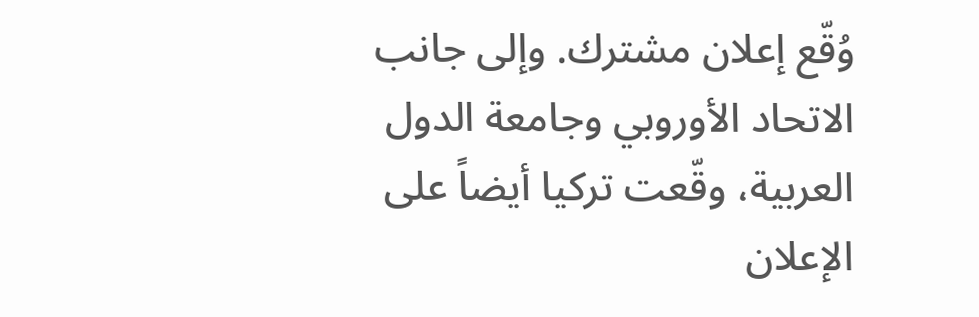وُقّع إعلان مشترك. وإلى جانب الاتحاد الأوروبي وجامعة الدول العربية، وقّعت تركيا أيضاً على الإعلان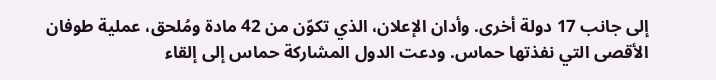إلى جانب 17 دولة أخرى. وأدان الإعلان، الذي تكوّن من 42 مادة ومُلحق، عملية طوفان الأقصى التي نفذتها حماس. ودعت الدول المشاركة حماس إلى إلقاء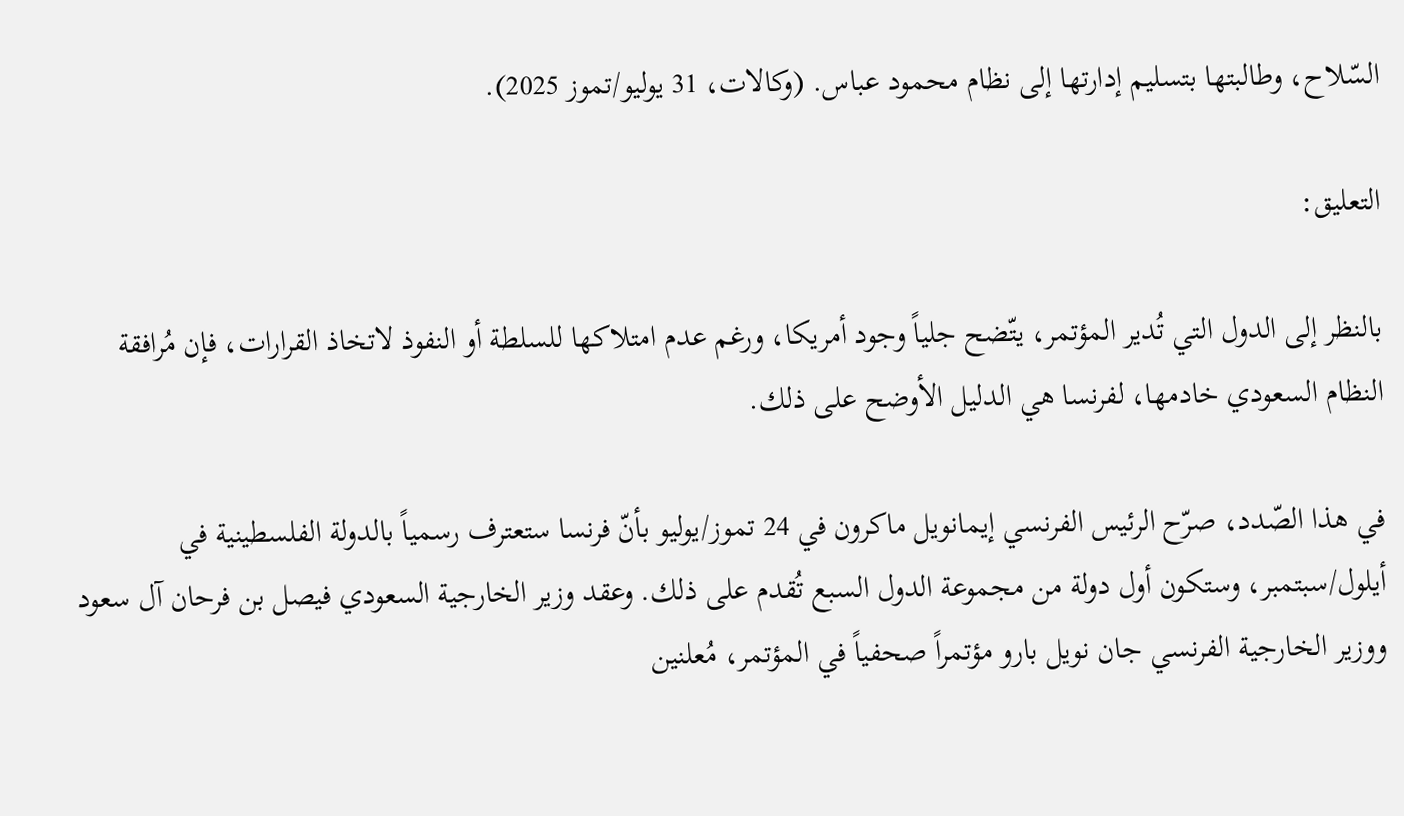السّلاح، وطالبتها بتسليم إدارتها إلى نظام محمود عباس. (وكالات، 31 يوليو/تموز 2025).

التعليق:

بالنظر إلى الدول التي تُدير المؤتمر، يتّضح جلياً وجود أمريكا، ورغم عدم امتلاكها للسلطة أو النفوذ لاتخاذ القرارات، فإن مُرافقة النظام السعودي خادمها، لفرنسا هي الدليل الأوضح على ذلك.

في هذا الصّدد، صرّح الرئيس الفرنسي إيمانويل ماكرون في 24 تموز/يوليو بأنّ فرنسا ستعترف رسمياً بالدولة الفلسطينية في أيلول/سبتمبر، وستكون أول دولة من مجموعة الدول السبع تُقدم على ذلك. وعقد وزير الخارجية السعودي فيصل بن فرحان آل سعود ووزير الخارجية الفرنسي جان نويل بارو مؤتمراً صحفياً في المؤتمر، مُعلنين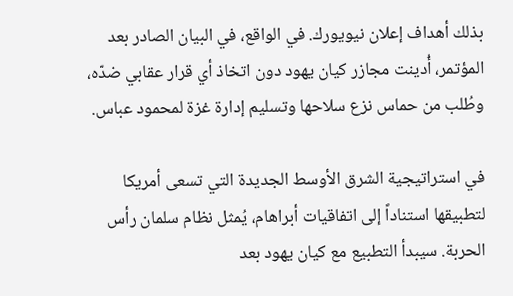بذلك أهداف إعلان نيويورك. في الواقع، في البيان الصادر بعد المؤتمر، أُدينت مجازر كيان يهود دون اتخاذ أي قرار عقابي ضدّه، وطُلب من حماس نزع سلاحها وتسليم إدارة غزة لمحمود عباس.

في استراتيجية الشرق الأوسط الجديدة التي تسعى أمريكا لتطبيقها استناداً إلى اتفاقيات أبراهام، يُمثل نظام سلمان رأس الحربة. سيبدأ التطبيع مع كيان يهود بعد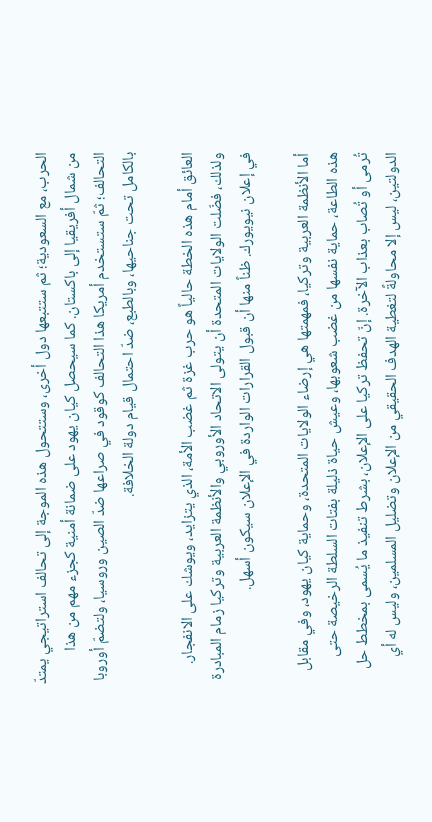الحرب، مع السعودية؛ ثم ستتبعها دول أخرى، وستتحول هذه الموجة إلى تحالف استراتيجي يمتدّ من شمال أفريقيا إلى باكستان. كما سيحصل كيان يهود على ضمانة أمنية كجزء مهم من هذا التحالف؛ ثمّ ستستخدم أمريكا هذا التحالف كوقود في صراعها ضدّ الصين وروسيا، ولتضمّ أوروبا بالكامل تحت جناحيها، وبالطبع، ضدّ احتمال قيام دولة الخلافة.

العائق أمام هذه الخطة حالياً هو حرب غزة ثم غضب الأمة، الذي يتزايد، ويوشك على الانفجار. ولذلك، فضّلت الولايات المتحدة أن يتولى الاتحاد الأوروبي والأنظمة العربية وتركيا زمام المبادرة في إعلان نيويورك. ظناً منها أن قبول القرارات الواردة في الإعلان سيكون أسهل.

أما الأنظمة العربية وتركيا، فمهمتها هي إرضاء الولايات المتحدة، وحماية كيان يهود، وفي مقابل هذه الطاعة، حماية نفسها من غضب شعوبها، وعيش حياة ذليلة بفتات السلطة الرخيصة حتى تُرمى أو تُصاب بعذاب الآخرة. إنّ تحفظ تركيا على الإعلان، بشرط تنفيذ ما يُسمى بمخطط حل الدولتين، ليس إلا محاولةً لتغطية الهدف الحقيقي من الإعلان وتضليل المسلمين، وليس له أي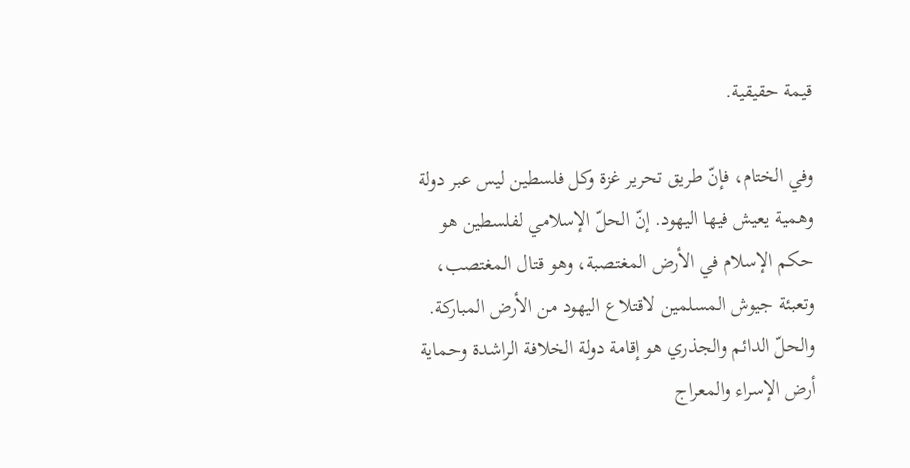قيمة حقيقية.

وفي الختام، فإنّ طريق تحرير غزة وكل فلسطين ليس عبر دولة وهمية يعيش فيها اليهود. إنّ الحلّ الإسلامي لفلسطين هو حكم الإسلام في الأرض المغتصبة، وهو قتال المغتصب، وتعبئة جيوش المسلمين لاقتلاع اليهود من الأرض المباركة. والحلّ الدائم والجذري هو إقامة دولة الخلافة الراشدة وحماية أرض الإسراء والمعراج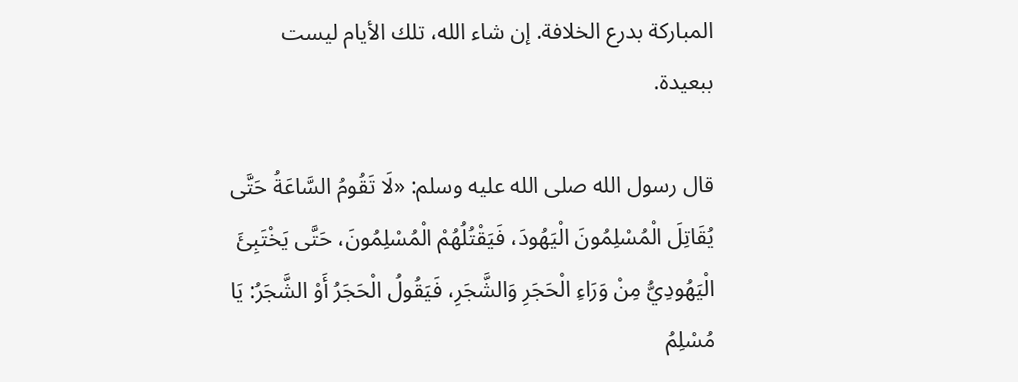المباركة بدرع الخلافة. إن شاء الله، تلك الأيام ليست ببعيدة.

قال رسول الله صلى الله عليه وسلم: «لَا تَقُومُ السَّاعَةُ حَتَّى يُقَاتِلَ الْمُسْلِمُونَ الْيَهُودَ، فَيَقْتُلُهُمْ الْمُسْلِمُونَ، حَتَّى يَخْتَبِئَ الْيَهُودِيُّ مِنْ وَرَاءِ الْحَجَرِ وَالشَّجَرِ، فَيَقُولُ الْحَجَرُ أَوْ الشَّجَرُ: يَا مُسْلِمُ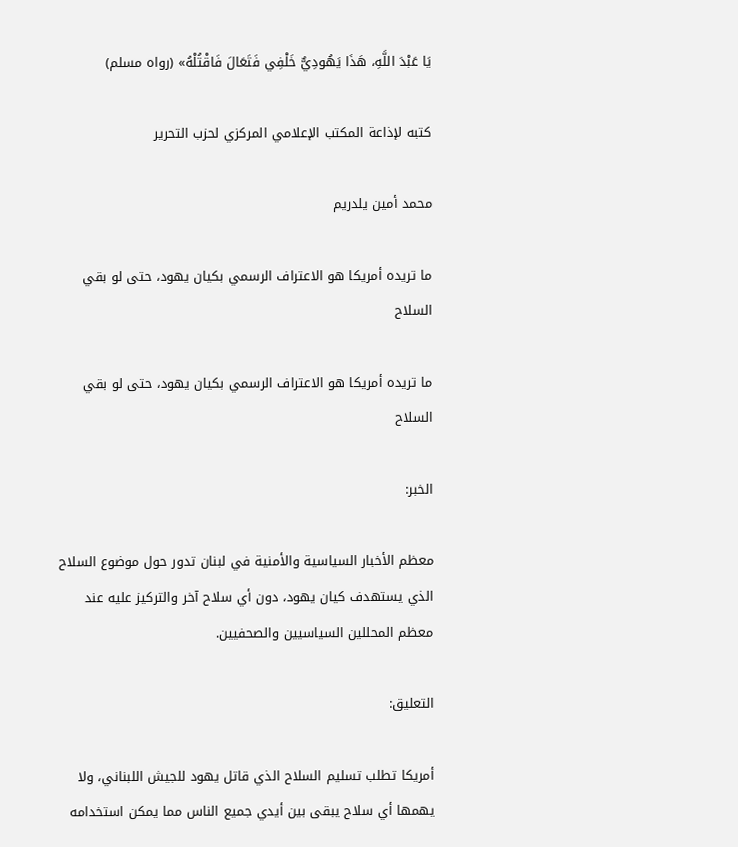يَا عَبْدَ اللَّهِ، هَذَا يَهُودِيٌّ خَلْفِي فَتَعَالَ فَاقْتُلْهُ» (رواه مسلم)

كتبه لإذاعة المكتب الإعلامي المركزي لحزب التحرير

محمد أمين يلدريم

ما تريده أمريكا هو الاعتراف الرسمي بكيان يهود، حتى لو بقي السلاح

ما تريده أمريكا هو الاعتراف الرسمي بكيان يهود، حتى لو بقي السلاح

الخبر:

معظم الأخبار السياسية والأمنية في لبنان تدور حول موضوع السلاح الذي يستهدف كيان يهود، دون أي سلاح آخر والتركيز عليه عند معظم المحللين السياسيين والصحفيين.

التعليق:

أمريكا تطلب تسليم السلاح الذي قاتل يهود للجيش اللبناني، ولا يهمها أي سلاح يبقى بين أيدي جميع الناس مما يمكن استخدامه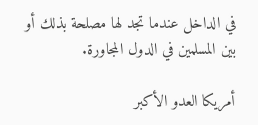في الداخل عندما تجد لها مصلحة بذلك أو بين المسلمين في الدول المجاورة.

أمريكا العدو الأكبر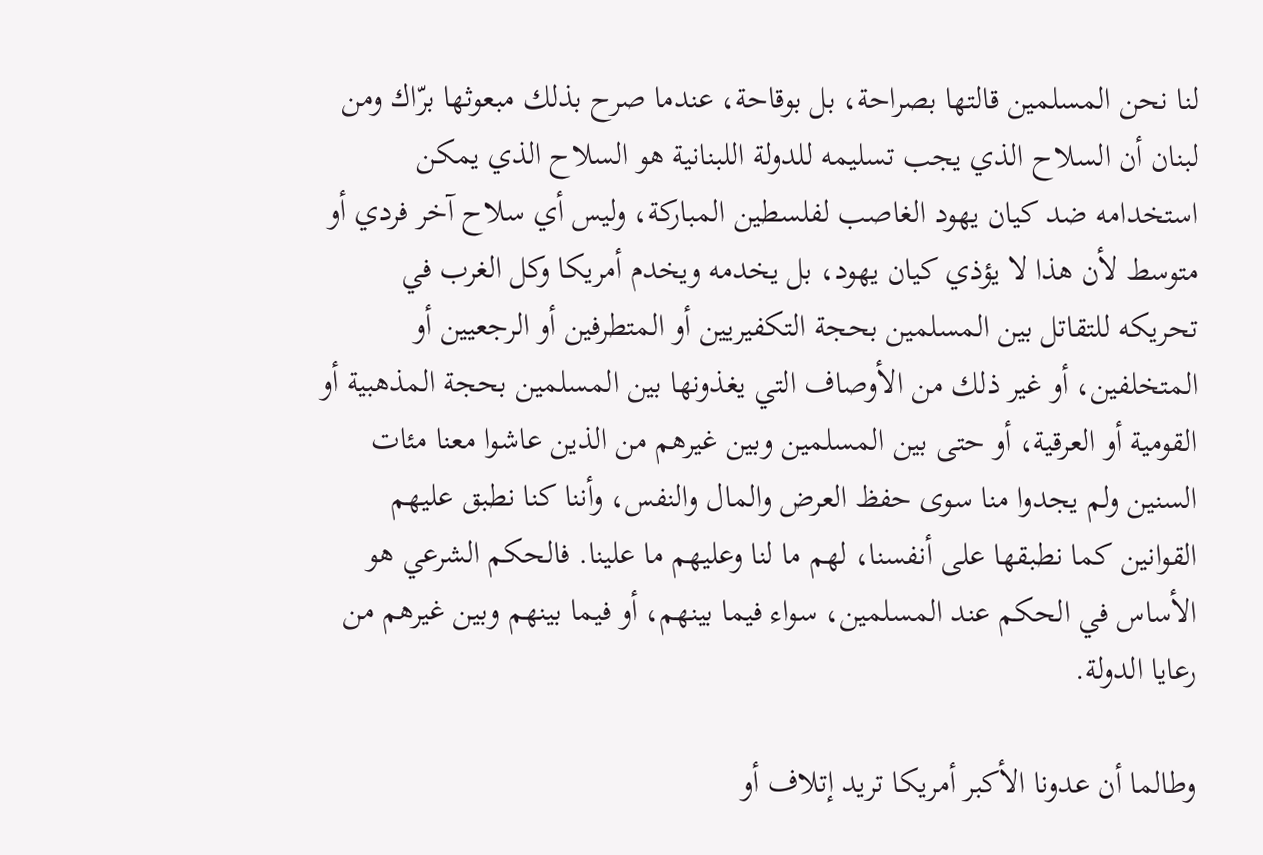لنا نحن المسلمين قالتها بصراحة، بل بوقاحة، عندما صرح بذلك مبعوثها برّاك ومن لبنان أن السلاح الذي يجب تسليمه للدولة اللبنانية هو السلاح الذي يمكن استخدامه ضد كيان يهود الغاصب لفلسطين المباركة، وليس أي سلاح آخر فردي أو متوسط لأن هذا لا يؤذي كيان يهود، بل يخدمه ويخدم أمريكا وكل الغرب في تحريكه للتقاتل بين المسلمين بحجة التكفيريين أو المتطرفين أو الرجعيين أو المتخلفين، أو غير ذلك من الأوصاف التي يغذونها بين المسلمين بحجة المذهبية أو القومية أو العرقية، أو حتى بين المسلمين وبين غيرهم من الذين عاشوا معنا مئات السنين ولم يجدوا منا سوى حفظ العرض والمال والنفس، وأننا كنا نطبق عليهم القوانين كما نطبقها على أنفسنا، لهم ما لنا وعليهم ما علينا. فالحكم الشرعي هو الأساس في الحكم عند المسلمين، سواء فيما بينهم، أو فيما بينهم وبين غيرهم من رعايا الدولة.

وطالما أن عدونا الأكبر أمريكا تريد إتلاف أو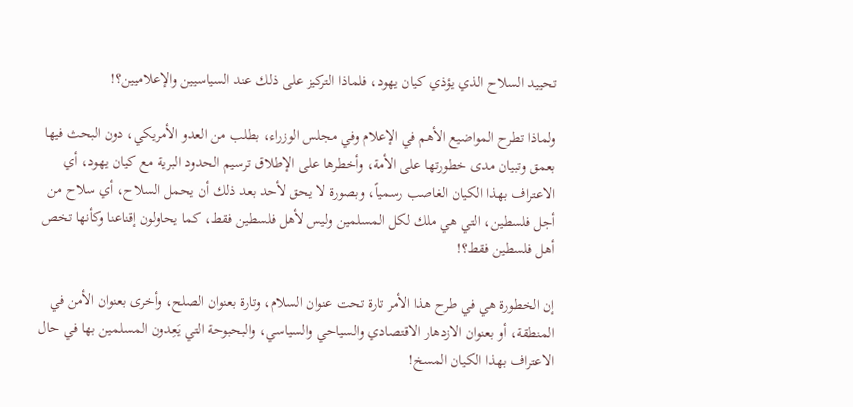تحييد السلاح الذي يؤذي كيان يهود، فلماذا التركيز على ذلك عند السياسيين والإعلاميين؟!

ولماذا تطرح المواضيع الأهم في الإعلام وفي مجلس الوزراء، بطلب من العدو الأمريكي، دون البحث فيها بعمق وتبيان مدى خطورتها على الأمة، وأخطرها على الإطلاق ترسيم الحدود البرية مع كيان يهود، أي الاعتراف بهذا الكيان الغاصب رسمياً، وبصورة لا يحق لأحد بعد ذلك أن يحمل السلاح، أي سلاح من أجل فلسطين، التي هي ملك لكل المسلمين وليس لأهل فلسطين فقط، كما يحاولون إقناعنا وكأنها تخص أهل فلسطين فقط؟!

إن الخطورة هي في طرح هذا الأمر تارة تحت عنوان السلام، وتارة بعنوان الصلح، وأخرى بعنوان الأمن في المنطقة، أو بعنوان الازدهار الاقتصادي والسياحي والسياسي، والبحبوحة التي يَعِدون المسلمين بها في حال الاعتراف بهذا الكيان المسخ!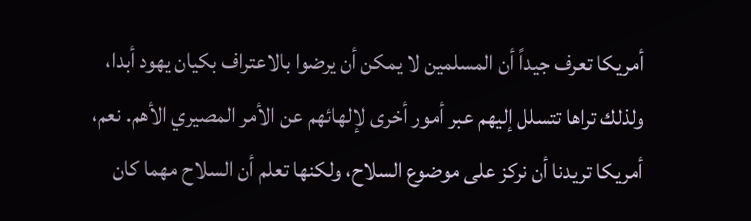أمريكا تعرف جيداً أن المسلمين لا يمكن أن يرضوا بالاعتراف بكيان يهود أبدا، ولذلك تراها تتسلل إليهم عبر أمور أخرى لإلهائهم عن الأمر المصيري الأهم. نعم، أمريكا تريدنا أن نركز على موضوع السلاح، ولكنها تعلم أن السلاح مهما كان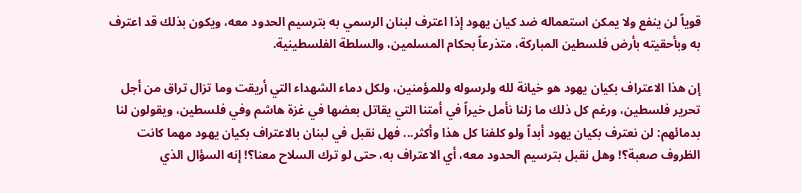قوياً لن ينفع ولا يمكن استعماله ضد كيان يهود إذا اعترف لبنان الرسمي به بترسيم الحدود معه، ويكون بذلك قد اعترف به وبأحقيته بأرض فلسطين المباركة، متذرعاً بحكام المسلمين، والسلطة الفلسطينية.

إن هذا الاعتراف بكيان يهود هو خيانة لله ولرسوله وللمؤمنين، ولكل دماء الشهداء التي أريقت وما تزال تراق من أجل تحرير فلسطين، ورغم كل ذلك ما زلنا نأمل خيراً في أمتنا التي يقاتل بعضها في غزة هاشم وفي فلسطين، ويقولون لنا بدمائهم: لن نعترف بكيان يهود أبداً ولو كلفنا كل هذا وأكثر... فهل نقبل في لبنان بالاعتراف بكيان يهود مهما كانت الظروف صعبة؟! وهل نقبل بترسيم الحدود معه، أي الاعتراف به، حتى لو ترك السلاح معنا؟! إنه السؤال الذي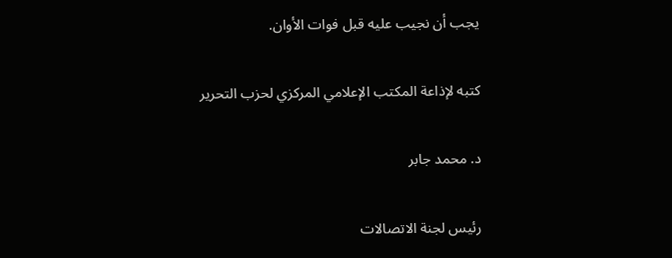يجب أن نجيب عليه قبل فوات الأوان.

كتبه لإذاعة المكتب الإعلامي المركزي لحزب التحرير

د. محمد جابر

رئيس لجنة الاتصالات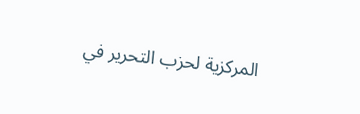المركزية لحزب التحرير في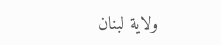ولاية لبنان